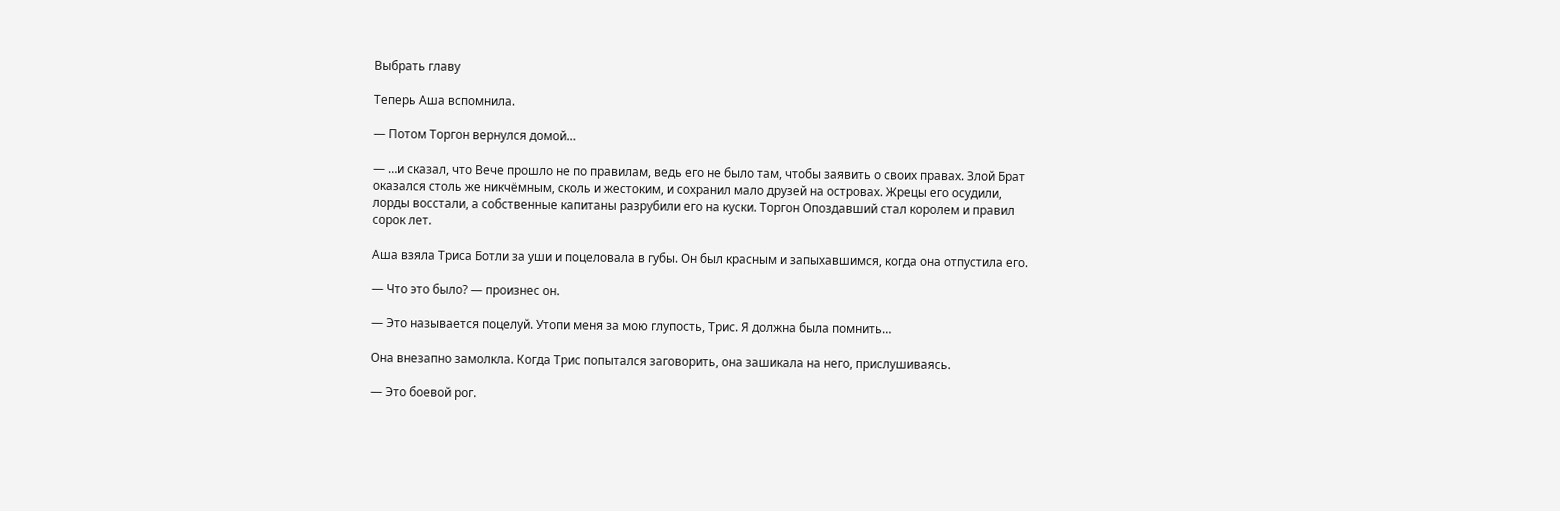Выбрать главу

Теперь Аша вспомнила.

— Потом Торгон вернулся домой…

— …и сказал, что Вече прошло не по правилам, ведь его не было там, чтобы заявить о своих правах. Злой Брат оказался столь же никчёмным, сколь и жестоким, и сохранил мало друзей на островах. Жрецы его осудили, лорды восстали, а собственные капитаны разрубили его на куски. Торгон Опоздавший стал королем и правил сорок лет.

Аша взяла Триса Ботли за уши и поцеловала в губы. Он был красным и запыхавшимся, когда она отпустила его.

— Что это было? — произнес он.

— Это называется поцелуй. Утопи меня за мою глупость, Трис. Я должна была помнить…

Она внезапно замолкла. Когда Трис попытался заговорить, она зашикала на него, прислушиваясь.

— Это боевой рог.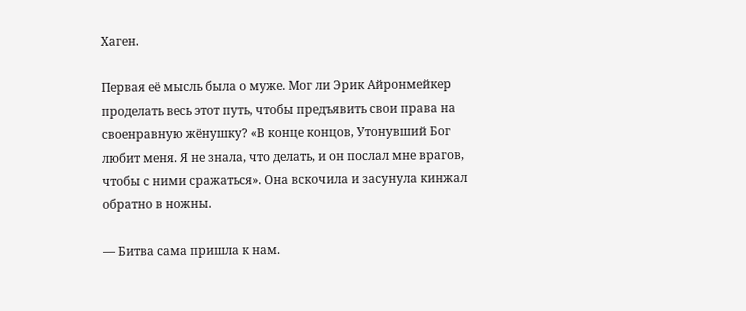Хаген.

Первая её мысль была о муже. Мог ли Эрик Айронмейкер проделать весь этот путь, чтобы предъявить свои права на своенравную жёнушку? «В конце концов, Утонувший Бог любит меня. Я не знала, что делать, и он послал мне врагов, чтобы с ними сражаться». Она вскочила и засунула кинжал обратно в ножны.

— Битва сама пришла к нам.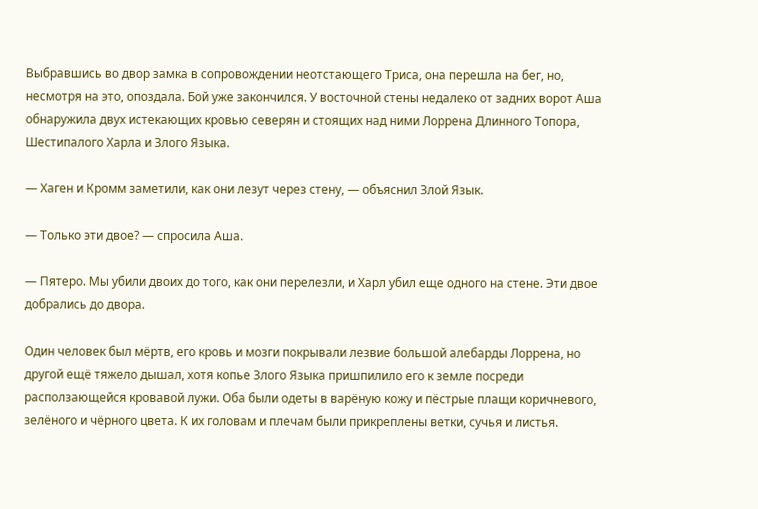Выбравшись во двор замка в сопровождении неотстающего Триса, она перешла на бег, но, несмотря на это, опоздала. Бой уже закончился. У восточной стены недалеко от задних ворот Аша обнаружила двух истекающих кровью северян и стоящих над ними Лоррена Длинного Топора, Шестипалого Харла и Злого Языка.

— Хаген и Кромм заметили, как они лезут через стену, — объяснил Злой Язык.

— Только эти двое? — спросила Аша.

— Пятеро. Мы убили двоих до того, как они перелезли, и Харл убил еще одного на стене. Эти двое добрались до двора.

Один человек был мёртв, его кровь и мозги покрывали лезвие большой алебарды Лоррена, но другой ещё тяжело дышал, хотя копье Злого Языка пришпилило его к земле посреди расползающейся кровавой лужи. Оба были одеты в варёную кожу и пёстрые плащи коричневого, зелёного и чёрного цвета. К их головам и плечам были прикреплены ветки, сучья и листья.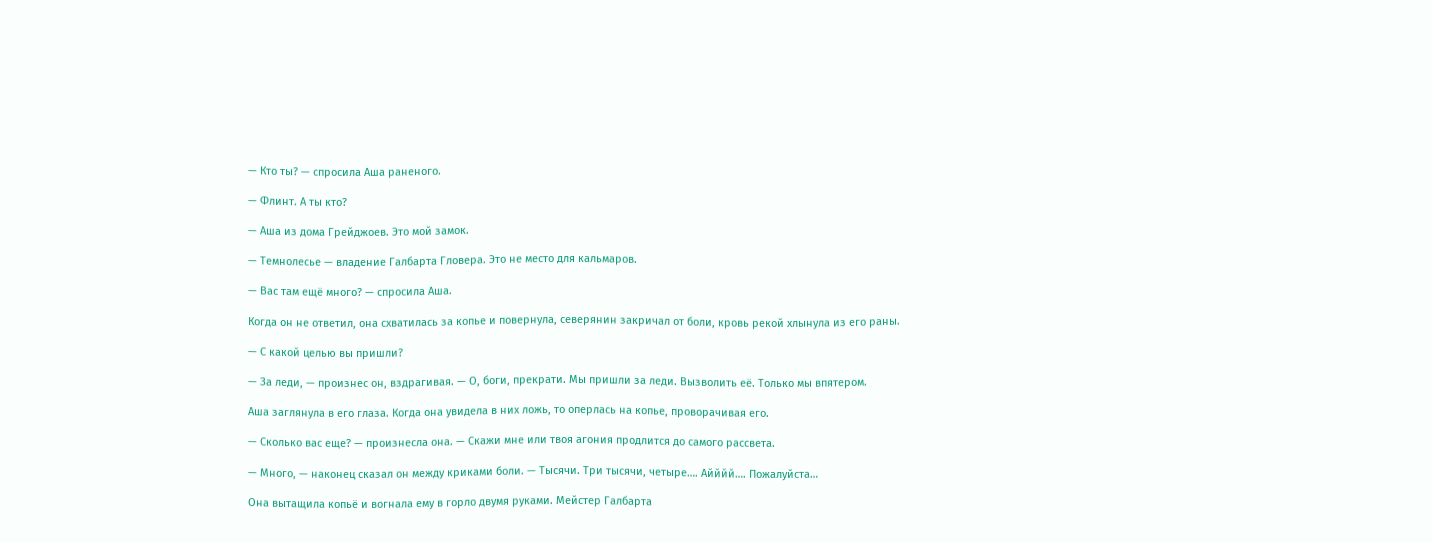— Кто ты? — спросила Аша раненого.

— Флинт. А ты кто?

— Аша из дома Грейджоев. Это мой замок.

— Темнолесье — владение Галбарта Гловера. Это не место для кальмаров.

— Вас там ещё много? — спросила Аша.

Когда он не ответил, она схватилась за копье и повернула, северянин закричал от боли, кровь рекой хлынулa из его раны.

— С какой целью вы пришли?

— За леди, — произнес он, вздрагивая. — О, боги, прекрати. Мы пришли за леди. Вызволить её. Только мы впятером.

Аша заглянула в его глаза. Когда она увидела в них ложь, то оперлась на копье, проворачивая его.

— Сколько вас еще? — произнесла она. — Скажи мне или твоя агония продлится до самого рассвета.

— Много, — наконец сказал он между криками боли. — Тысячи. Три тысячи, четыре…. Айййй…. Пожалуйста…

Она вытащила копьё и вогнала ему в горло двумя руками. Мейстер Галбарта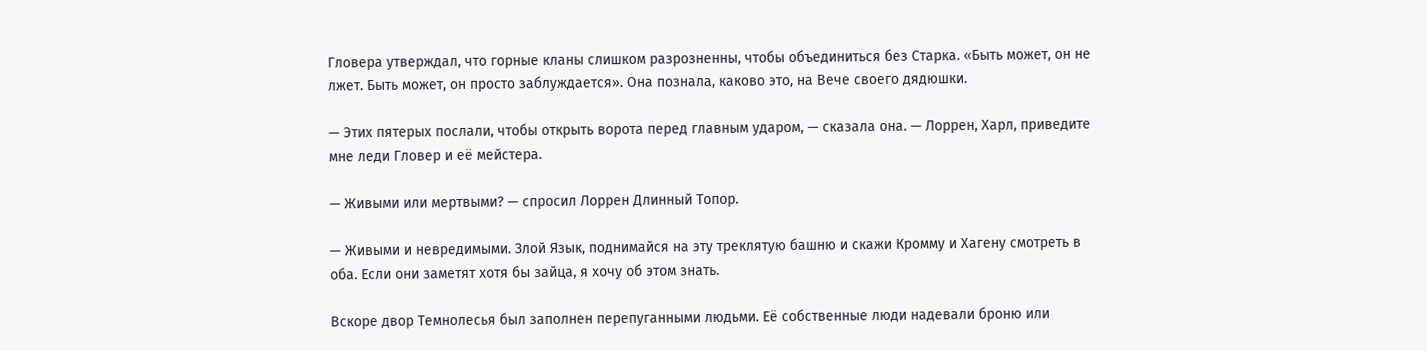Гловера утверждал, что горные кланы слишком разрозненны, чтобы объединиться без Старка. «Быть может, он не лжет. Быть может, он просто заблуждается». Она познала, каково это, на Вече своего дядюшки.

— Этих пятерых послали, чтобы открыть ворота перед главным ударом, — сказала она. — Лоррен, Харл, приведите мне леди Гловер и её мейстера.

— Живыми или мертвыми? — спросил Лоррен Длинный Топор.

— Живыми и невредимыми. Злой Язык, поднимайся на эту треклятую башню и скажи Кромму и Хагену смотреть в оба. Если они заметят хотя бы зайца, я хочу об этом знать.

Вскоре двор Темнолесья был заполнен перепуганными людьми. Её собственные люди надевали броню или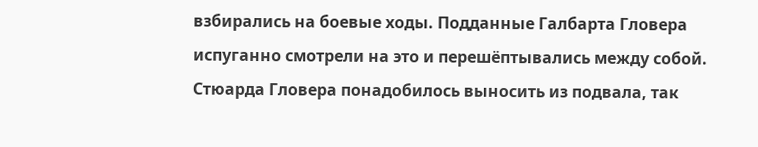взбирались на боевые ходы. Подданные Галбарта Гловера испуганно смотрели на это и перешёптывались между собой. Стюарда Гловера понадобилось выносить из подвала, так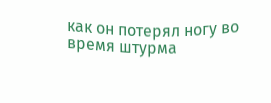как он потерял ногу во время штурма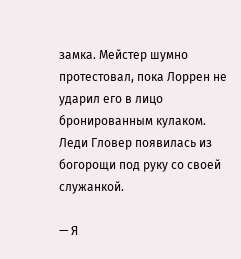замка. Мейстер шумно протестовал, пока Лоррен не ударил его в лицо бронированным кулаком. Леди Гловер появилась из богорощи под руку со своей служанкой.

— Я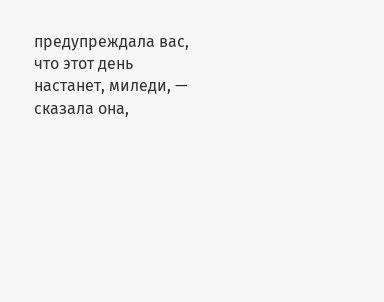предупреждала вас, что этот день настанет, миледи, — сказала она,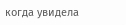когда увидела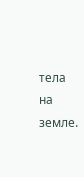тела на земле.